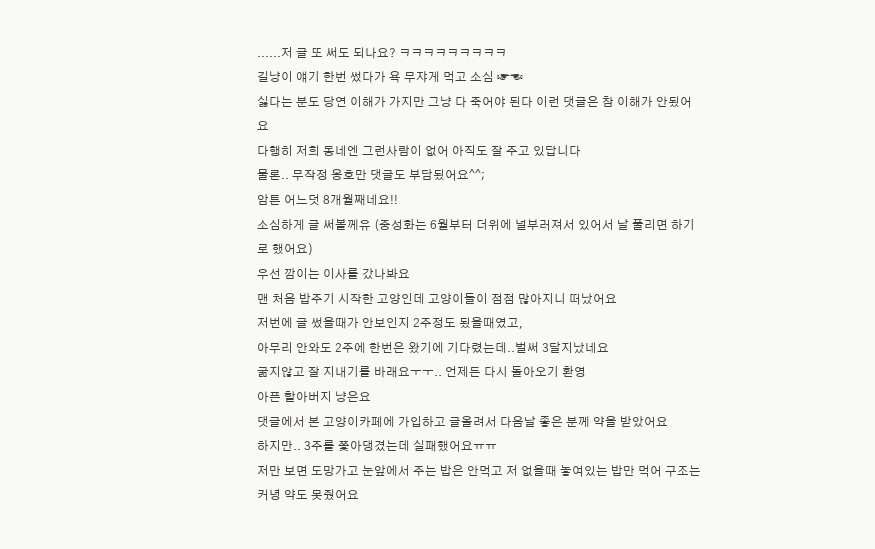......저 글 또 써도 되나요? ㅋㅋㅋㅋㅋㅋㅋㅋㅋ
길냥이 얘기 한번 썼다가 욕 무쟈게 먹고 소심 ☞☜
싫다는 분도 당연 이해가 가지만 그냥 다 죽어야 된다 이런 댓글은 참 이해가 안됬어요
다행히 저희 동네엔 그런사람이 없어 아직도 잘 주고 있답니다
물론.. 무작정 옹호만 댓글도 부담됬어요^^;
암튼 어느덧 8개월째네요!!
소심하게 글 써볼께유 (중성화는 6월부터 더위에 널부러져서 있어서 날 풀리면 하기로 했어요)
우선 깜이는 이사를 갔나봐요
맨 처음 밥주기 시작한 고양인데 고양이들이 점점 많아지니 떠났어요
저번에 글 썼을때가 안보인지 2주정도 됬을때였고,
아무리 안와도 2주에 한번은 왔기에 기다렸는데..벌써 3달지났네요
굶지않고 잘 지내기를 바래요ㅜㅜ.. 언제든 다시 돌아오기 환영
아픈 할아버지 냥은요
댓글에서 본 고양이카페에 가입하고 글올려서 다음날 좋은 분께 약을 받았어요
하지만.. 3주를 쫓아댕겼는데 실패했어요ㅠㅠ
저만 보면 도망가고 눈앞에서 주는 밥은 안먹고 저 없을때 놓여있는 밥만 먹어 구조는 커녕 약도 못줬어요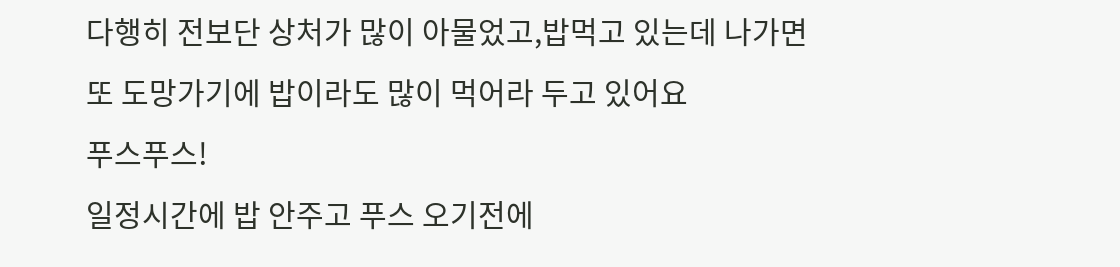다행히 전보단 상처가 많이 아물었고,밥먹고 있는데 나가면 또 도망가기에 밥이라도 많이 먹어라 두고 있어요
푸스푸스!
일정시간에 밥 안주고 푸스 오기전에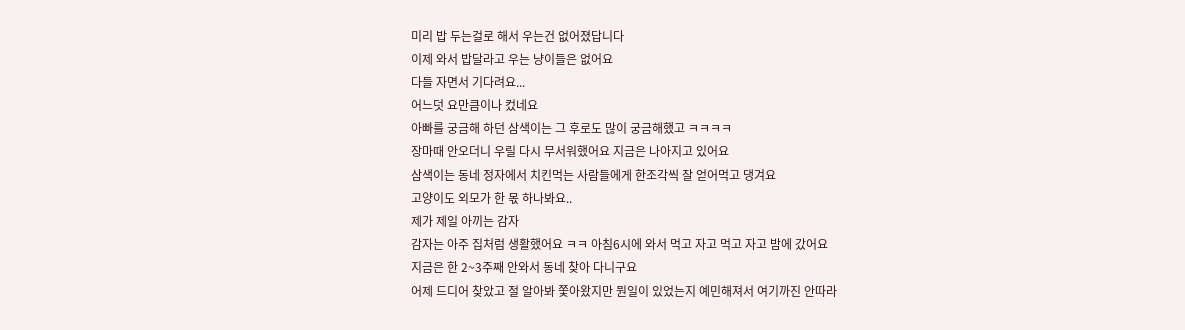미리 밥 두는걸로 해서 우는건 없어졌답니다
이제 와서 밥달라고 우는 냥이들은 없어요
다들 자면서 기다려요...
어느덧 요만큼이나 컸네요
아빠를 궁금해 하던 삼색이는 그 후로도 많이 궁금해했고 ㅋㅋㅋㅋ
장마때 안오더니 우릴 다시 무서워했어요 지금은 나아지고 있어요
삼색이는 동네 정자에서 치킨먹는 사람들에게 한조각씩 잘 얻어먹고 댕겨요
고양이도 외모가 한 몫 하나봐요..
제가 제일 아끼는 감자
감자는 아주 집처럼 생활했어요 ㅋㅋ 아침6시에 와서 먹고 자고 먹고 자고 밤에 갔어요
지금은 한 2~3주째 안와서 동네 찾아 다니구요
어제 드디어 찾았고 절 알아봐 쫓아왔지만 뭔일이 있었는지 예민해져서 여기까진 안따라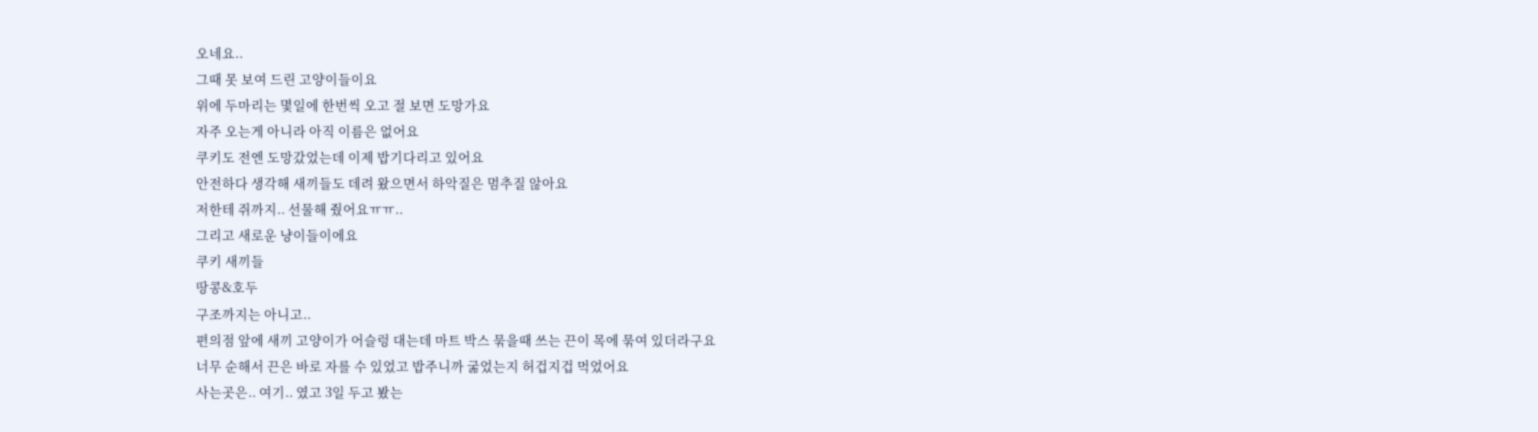오네요..
그때 못 보여 드린 고양이들이요
위에 두마리는 몇일에 한번씩 오고 절 보면 도망가요
자주 오는게 아니라 아직 이름은 없어요
쿠키도 전엔 도망갔었는데 이제 밥기다리고 있어요
안전하다 생각해 새끼들도 데려 왔으면서 하악질은 멈추질 않아요
저한테 쥐까지.. 선물해 줬어요ㅠㅠ..
그리고 새로운 냥이들이에요
쿠키 새끼들
땅콩&호두
구조까지는 아니고..
편의점 앞에 새끼 고양이가 어슬렁 대는데 마트 박스 묶을때 쓰는 끈이 목에 묶여 있더라구요
너무 순해서 끈은 바로 자를 수 있었고 밥주니까 굶었는지 허겁지겁 먹었어요
사는곳은.. 여기.. 였고 3일 두고 봤는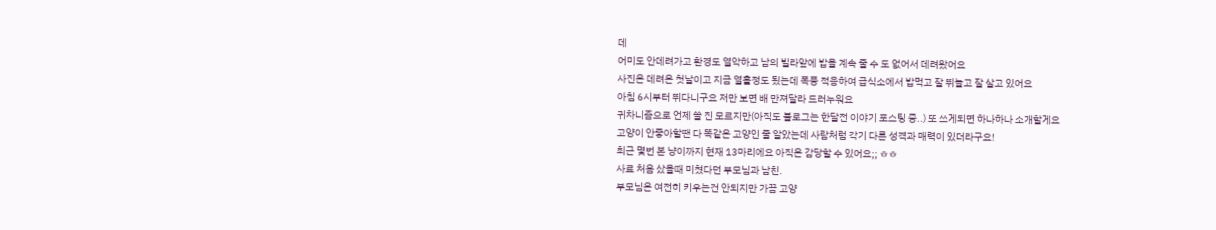데
어미도 안데려가고 환경도 열악하고 남의 빌라앞에 밥을 계속 줄 수 도 없어서 데려왔어요
사진은 데려온 첫날이고 지금 열흘정도 됬는데 폭풍 적응하여 급식소에서 밥먹고 잘 뛰놀고 잘 살고 있어요
아침 6시부터 뛰다니구요 저만 보면 배 만져달라 드러누워요
귀차니즘으로 언제 쓸 진 모르지만(아직도 블로그는 한달전 이야기 포스팅 중..) 또 쓰게되면 하나하나 소개할게요
고양이 안좋아할땐 다 똑같은 고양인 줄 알았는데 사람처럼 각기 다른 성격과 매력이 있더라구요!
최근 몇번 본 냥이까지 현재 13마리에요 아직은 감당할 수 있어요;; ㅎㅎ
사료 처음 샀을때 미쳤다던 부모님과 남친.
부모님은 여전히 키우는건 안되지만 가끔 고양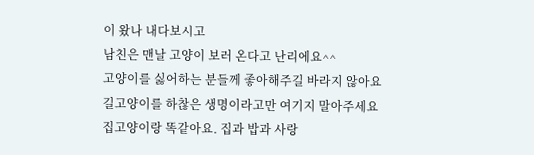이 왔나 내다보시고
남친은 맨날 고양이 보러 온다고 난리에요^^
고양이를 싫어하는 분들께 좋아해주길 바라지 않아요
길고양이를 하찮은 생명이라고만 여기지 말아주세요
집고양이랑 똑같아요. 집과 밥과 사랑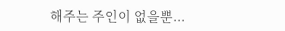해주는 주인이 없을뿐...